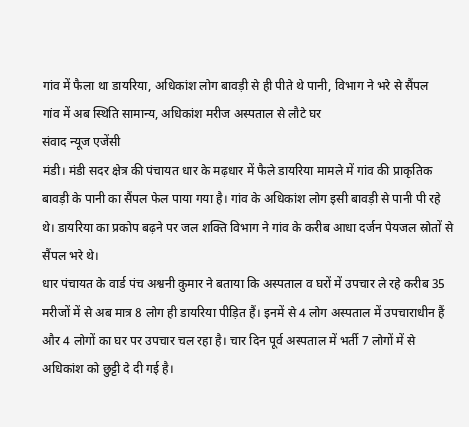गांव में फैला था डायरिया, अधिकांश लोग बावड़ी से ही पीते थे पानी, विभाग ने भरे से सैंपल
गांव में अब स्थिति सामान्य, अधिकांश मरीज अस्पताल से लौटे घर
संवाद न्यूज एजेंसी
मंडी। मंडी सदर क्षेत्र की पंचायत धार के मढ़धार में फैले डायरिया मामले में गांव की प्राकृतिक बावड़ी के पानी का सैंपल फेल पाया गया है। गांव के अधिकांश लोग इसी बावड़ी से पानी पी रहे थे। डायरिया का प्रकोप बढ़ने पर जल शक्ति विभाग ने गांव के करीब आधा दर्जन पेयजल स्रोतों से सैंपल भरे थे।
धार पंचायत के वार्ड पंच अश्वनी कुमार ने बताया कि अस्पताल व घरों में उपचार ले रहे करीब 35 मरीजों में से अब मात्र 8 लोग ही डायरिया पीड़ित हैं। इनमें से 4 लोग अस्पताल में उपचाराधीन हैं और 4 लोगों का घर पर उपचार चल रहा है। चार दिन पूर्व अस्पताल में भर्ती 7 लोगों में से अधिकांश को छुट्टी दे दी गई है।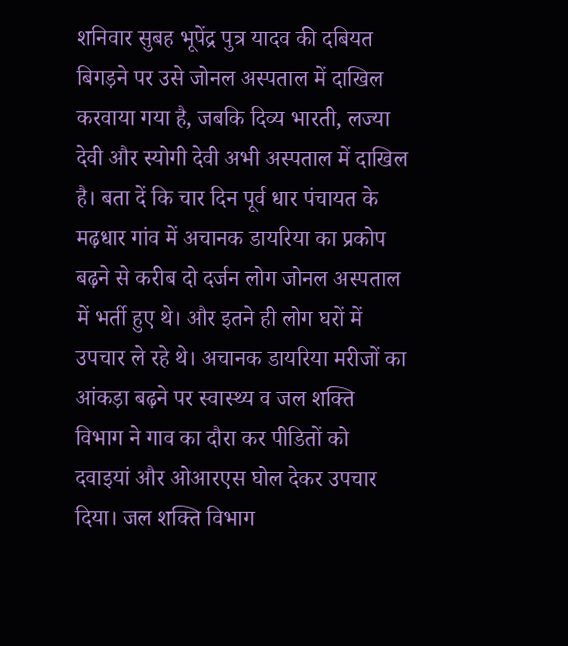शनिवार सुबह भूपेंद्र पुत्र यादव की दबियत बिगड़ने पर उसे जोनल अस्पताल में दाखिल करवाया गया है, जबकि दिव्य भारती, लज्या देवी और स्योगी देवी अभी अस्पताल में दाखिल है। बता दें कि चार दिन पूर्व धार पंचायत के मढ़धार गांव में अचानक डायरिया का प्रकोप बढ़ने से करीब दो दर्जन लोग जोनल अस्पताल में भर्ती हुए थे। और इतने ही लोग घरों में उपचार ले रहे थे। अचानक डायरिया मरीजों का आंकड़ा बढ़ने पर स्वास्थ्य व जल शक्ति विभाग ने गाव का दौरा कर पीडितों को दवाइयां और ओआरएस घोल देकर उपचार दिया। जल शक्ति विभाग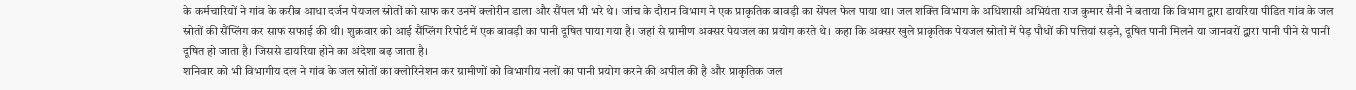के कर्मचारियों ने गांव के करीब आधा दर्जन पेयजल स्रोतों को साफ कर उनमें क्लोरीन डाला और सैंपल भी भरे थे। जांच के दौरान विभाग ने एक प्राकृतिक बावड़ी का सेंपल फेल पाया था। जल शक्ति विभाग के अधिशासी अभियंता राज कुमार सैनी ने बताया कि विभाग द्वारा डायरिया पीडित गांव के जल स्रोतों की सैंप्लिंग कर साफ सफाई की थी। शुक्रवार को आई सैंप्लिंग रिपोर्ट में एक बावड़ी का पानी दूषित पाया गया है। जहां से ग्रामीण अक्सर पेयजल का प्रयोग करते थे। कहा कि अक्सर खुले प्राकृतिक पेयजल स्रोतों में पेड़ पौधों की पत्तियां सड़ने, दूषित पानी मिलने या जानवरों द्वारा पानी पीने से पानी दूषित हो जाता है। जिससे डायरिया होने का अंदेशा बढ़ जाता है।
शनिवार को भी विभागीय दल ने गांव के जल स्रोतों का क्लोरिनेशन कर ग्रामीणों को विभागीय नलों का पानी प्रयोग करने की अपील की है और प्राकृतिक जल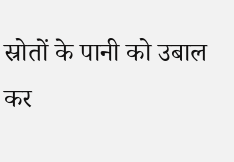स्रोतों के पानी को उबाल कर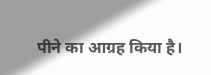पीने का आग्रह किया है।